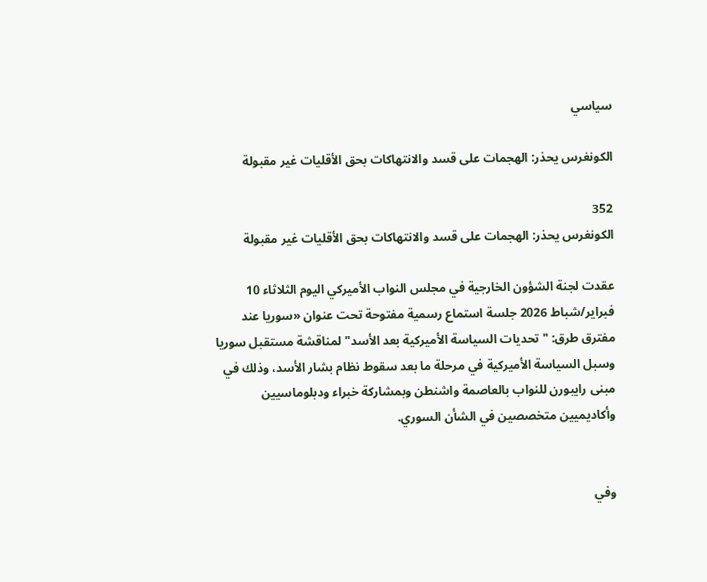سياسي

الكونغرس يحذر: الهجمات على قسد والانتهاكات بحق الأقليات غير مقبولة

352
الكونغرس يحذر: الهجمات على قسد والانتهاكات بحق الأقليات غير مقبولة

عقدت لجنة الشؤون الخارجية في مجلس النواب الأميركي اليوم الثلاثاء 10 فبراير/شباط 2026 جلسة استماع رسمية مفتوحة تحت عنوان «سوريا عند مفترق طرق: "تحديات السياسة الأميركية بعد الأسد" لمناقشة مستقبل سوريا وسبل السياسة الأميركية في مرحلة ما بعد سقوط نظام بشار الأسد، وذلك في مبنى رايبورن للنواب بالعاصمة واشنطن وبمشاركة خبراء ودبلوماسيين وأكاديميين متخصصين في الشأن السوري.


وفي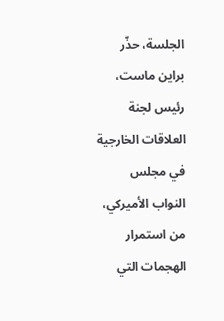الجلسة، حذّر براين ماست، رئيس لجنة العلاقات الخارجية في مجلس النواب الأميركي، من استمرار الهجمات التي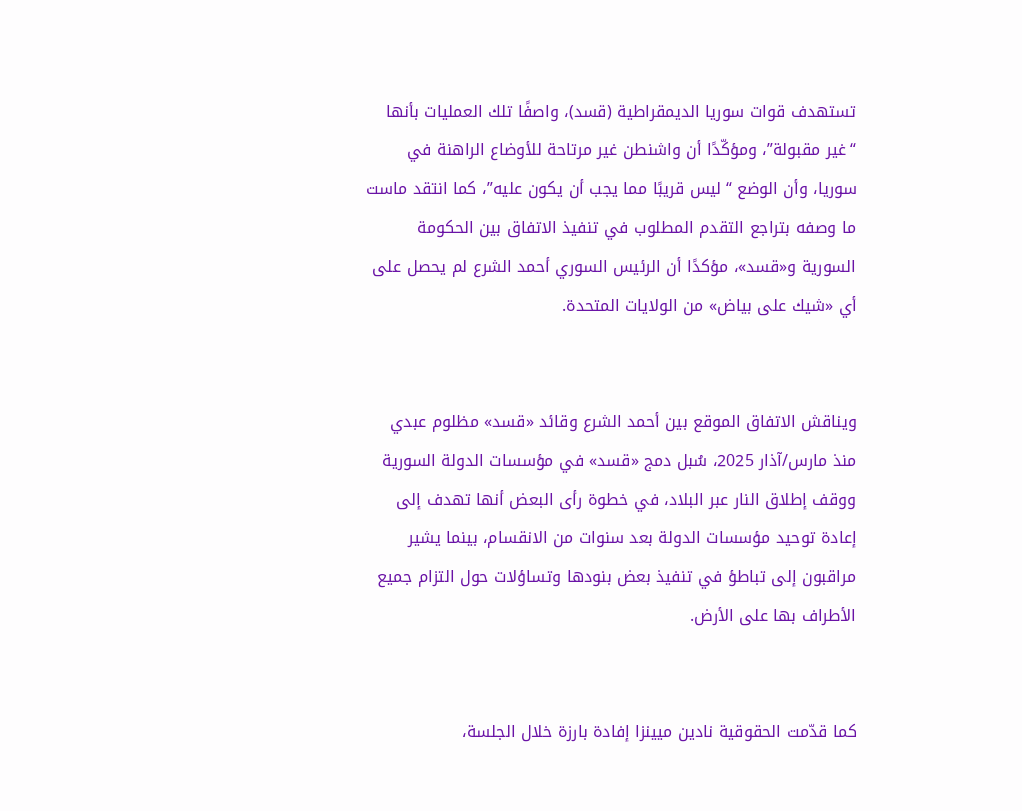تستهدف قوات سوريا الديمقراطية (قسد)، واصفًا تلك العمليات بأنها “غير مقبولة”، ومؤكّدًا أن واشنطن غير مرتاحة للأوضاع الراهنة في سوريا، وأن الوضع “ليس قريبًا مما يجب أن يكون عليه”، كما انتقد ماست ما وصفه بتراجع التقدم المطلوب في تنفيذ الاتفاق بين الحكومة السورية و«قسد»، مؤكدًا أن الرئيس السوري أحمد الشرع لم يحصل على أي «شيك على بياض» من الولايات المتحدة.


ويناقش الاتفاق الموقع بين أحمد الشرع وقائد «قسد» مظلوم عبدي منذ مارس/آذار 2025، سُبل دمج «قسد» في مؤسسات الدولة السورية ووقف إطلاق النار عبر البلاد، في خطوة رأى البعض أنها تهدف إلى إعادة توحيد مؤسسات الدولة بعد سنوات من الانقسام، بينما يشير مراقبون إلى تباطؤ في تنفيذ بعض بنودها وتساؤلات حول التزام جميع الأطراف بها على الأرض.


كما قدّمت الحقوقية نادين ميينزا إفادة بارزة خلال الجلسة،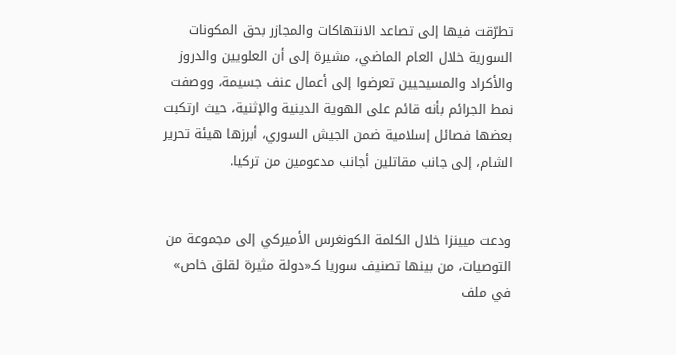تطرّقت فيها إلى تصاعد الانتهاكات والمجازر بحق المكونات السورية خلال العام الماضي، مشيرة إلى أن العلويين والدروز والأكراد والمسيحيين تعرضوا إلى أعمال عنف جسيمة، ووصفت نمط الجرائم بأنه قائم على الهوية الدينية والإثنية، حيث ارتكبت بعضها فصائل إسلامية ضمن الجيش السوري، أبرزها هيئة تحرير الشام، إلى جانب مقاتلين أجانب مدعومين من تركيا.


ودعت ميينزا خلال الكلمة الكونغرس الأميركي إلى مجموعة من التوصيات، من بينها تصنيف سوريا كـ«دولة مثيرة لقلق خاص» في ملف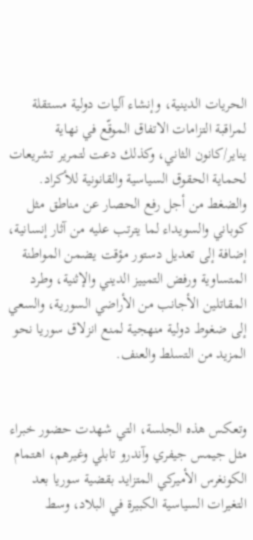الحريات الدينية، وإنشاء آليات دولية مستقلة لمراقبة التزامات الاتفاق الموقّع في نهاية يناير/كانون الثاني، وكذلك دعت لتمرير تشريعات لحماية الحقوق السياسية والقانونية للأكراد. والضغط من أجل رفع الحصار عن مناطق مثل كوباني والسويداء لما يترتب عليه من آثار إنسانية، إضافة إلى تعديل دستور مؤقت يضمن المواطنة المتساوية ورفض التمييز الديني والإثنية، وطرد المقاتلين الأجانب من الأراضي السورية، والسعي إلى ضغوط دولية منهجية لمنع انزلاق سوريا نحو المزيد من التسلط والعنف.


وتعكس هذه الجلسة، التي شهدت حضور خبراء مثل جيمس جيفري وآندرو تابلي وغيرهم، اهتمام الكونغرس الأميركي المتزايد بقضية سوريا بعد التغيرات السياسية الكبيرة في البلاد، وسط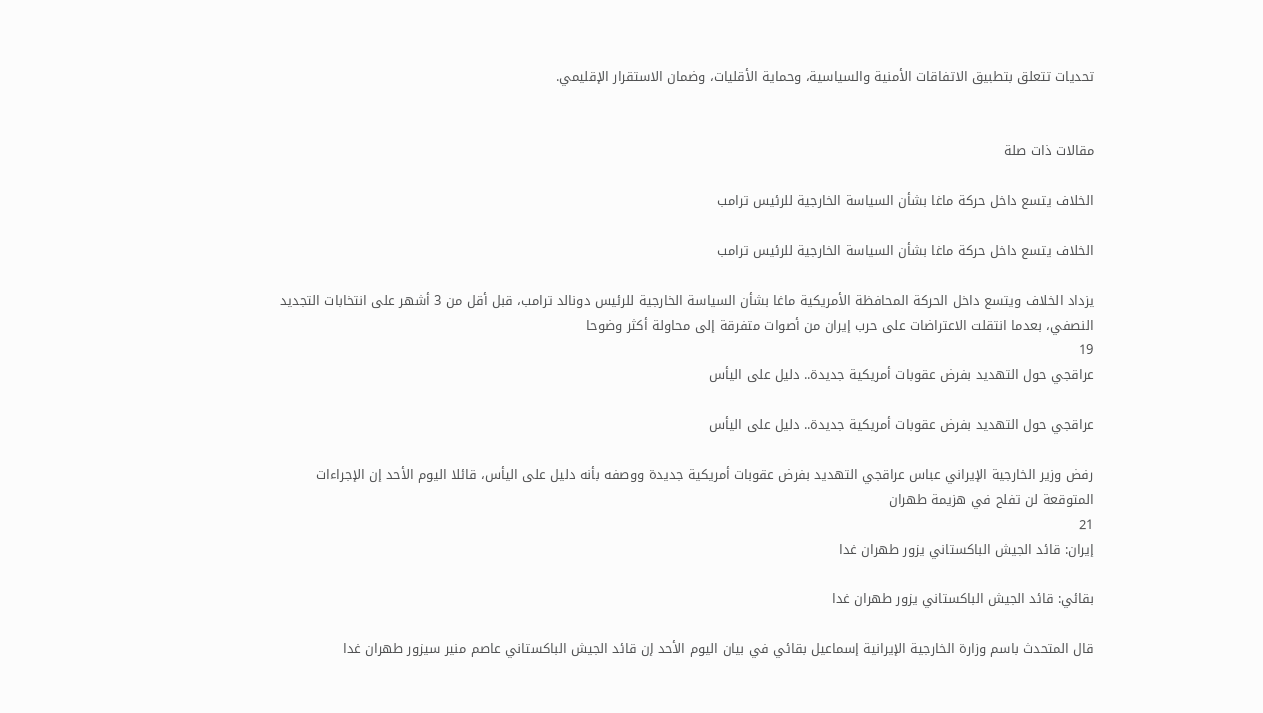تحديات تتعلق بتطبيق الاتفاقات الأمنية والسياسية، وحماية الأقليات، وضمان الاستقرار الإقليمي.


مقالات ذات صلة

الخلاف يتسع داخل حركة ماغا بشأن السياسة الخارجية للرئيس ترامب

الخلاف يتسع داخل حركة ماغا بشأن السياسة الخارجية للرئيس ترامب

يزداد الخلاف ويتسع داخل الحركة المحافظة الأمريكية ماغا بشأن السياسة الخارجية للرئيس دونالد ترامب، قبل أقل من 3 أشهر على انتخابات التجديد النصفي، بعدما انتقلت الاعتراضات على حرب إيران من أصوات متفرقة إلى محاولة أكثر وضوحا
19
عراقجي حول التهديد بفرض عقوبات أمريكية جديدة.. دليل على اليأس

عراقجي حول التهديد بفرض عقوبات أمريكية جديدة.. دليل على اليأس

رفض وزير الخارجية الإيراني عباس عراقجي التهديد بفرض عقوبات أمريكية جديدة ووصفه بأنه دليل على اليأس، قائلا اليوم الأحد إن الإجراءات المتوقعة لن تفلح في هزيمة طهران
21
إيران: قائد الجيش الباكستاني يزور طهران غدا

بقائي: قائد الجيش الباكستاني يزور طهران غدا

قال المتحدث باسم وزارة الخارجية الإيرانية إسماعيل بقائي في بيان اليوم الأحد إن قائد الجيش الباكستاني عاصم ‌منير سيزور طهران غدا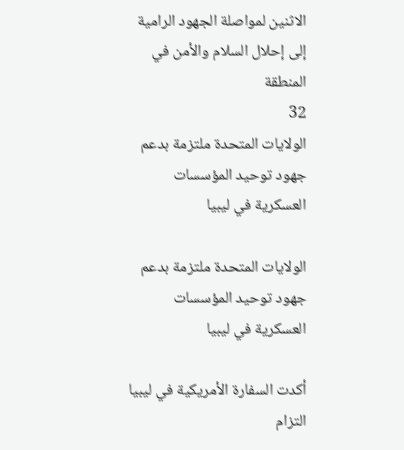الاثنين لمواصلة الجهود الرامية إلى إحلال السلام والأمن في المنطقة
32
الولايات المتحدة ملتزمة بدعم جهود توحيد المؤسسات العسكرية في ليبيا

الولايات المتحدة ملتزمة بدعم جهود توحيد المؤسسات العسكرية في ليبيا

أكدت السفارة الأمريكية في ليبيا التزام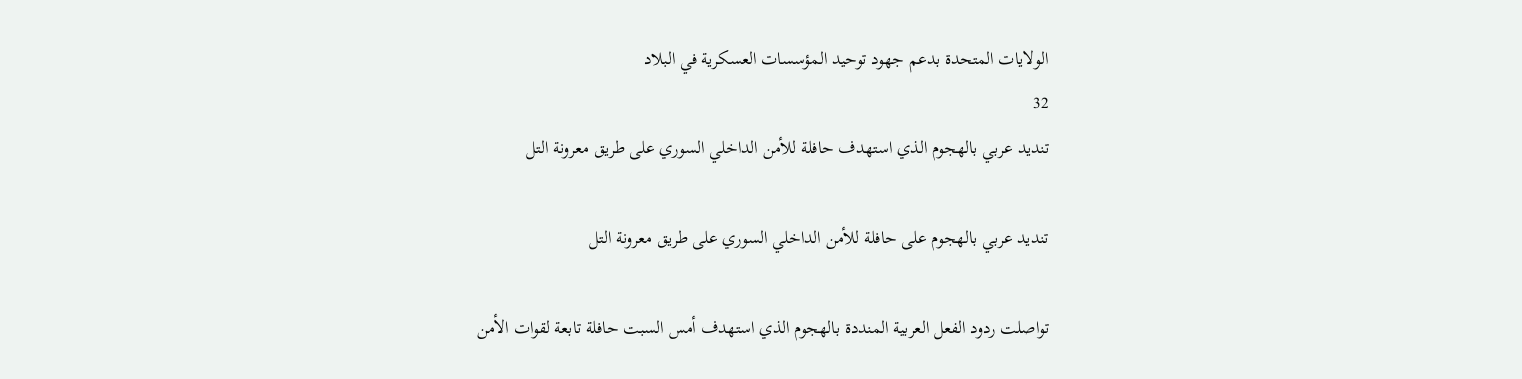الولايات المتحدة بدعم جهود توحيد المؤسسات العسكرية في البلاد
32
تنديد عربي بالهجوم الذي استهدف حافلة للأمن الداخلي السوري على طريق معرونة التل

تنديد عربي بالهجوم على حافلة للأمن الداخلي السوري على طريق معرونة التل

تواصلت ردود الفعل العربية المنددة بالهجوم الذي استهدف أمس السبت حافلة تابعة لقوات الأمن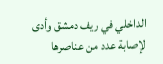الداخلي في ريف دمشق وأدى لإصابة عدد من عناصرها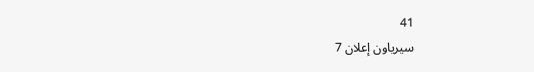41
سيرياون إعلان 7